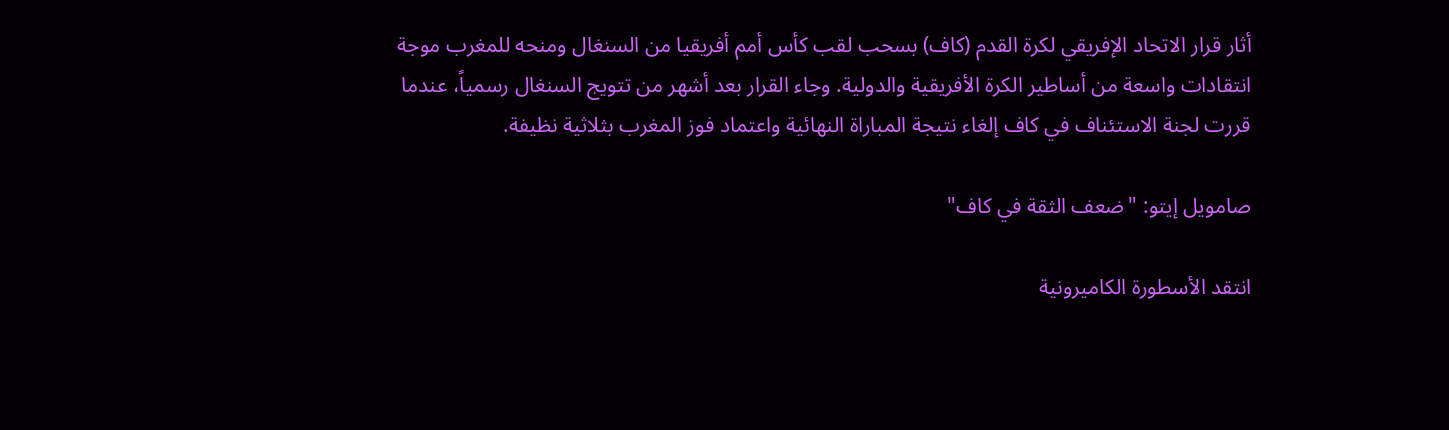أثار قرار الاتحاد الإفريقي لكرة القدم (كاف) بسحب لقب كأس أمم أفريقيا من السنغال ومنحه للمغرب موجة انتقادات واسعة من أساطير الكرة الأفريقية والدولية. وجاء القرار بعد أشهر من تتويج السنغال رسمياً، عندما قررت لجنة الاستئناف في كاف إلغاء نتيجة المباراة النهائية واعتماد فوز المغرب بثلاثية نظيفة.

صامويل إيتو: "ضعف الثقة في كاف"

انتقد الأسطورة الكاميرونية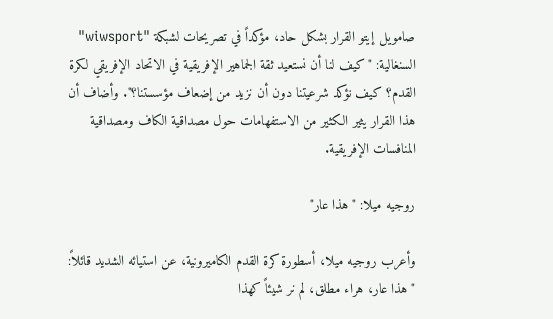صامويل إيتو القرار بشكل حاد، مؤكداً في تصريحات لشبكة "wiwsport" السنغالية: "كيف لنا أن نستعيد ثقة الجماهير الإفريقية في الاتحاد الإفريقي لكرة القدم؟ كيف نؤكد شرعيتنا دون أن نزيد من إضعاف مؤسستنا؟". وأضاف أن هذا القرار يثير الكثير من الاستفهامات حول مصداقية الكاف ومصداقية المنافسات الإفريقية.

روجيه ميلا: "هذا عار"

وأعرب روجيه ميلا، أسطورة كرة القدم الكاميرونية، عن استيائه الشديد قائلاً: "هذا عار، هراء مطلق، لم نر شيئاً كهذا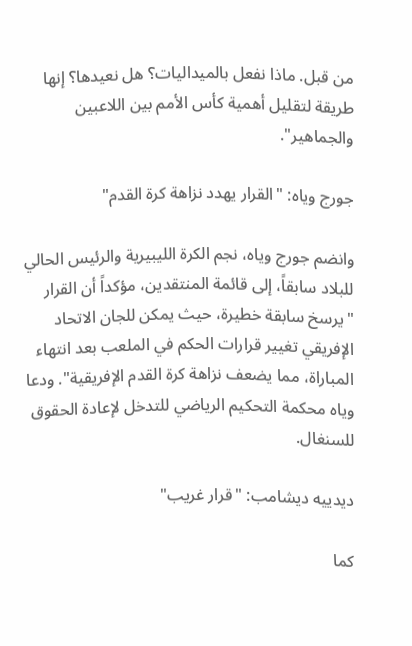من قبل. ماذا نفعل بالميداليات؟ هل نعيدها؟ إنها طريقة لتقليل أهمية كأس الأمم بين اللاعبين والجماهير".

جورج وياه: "القرار يهدد نزاهة كرة القدم"

وانضم جورج وياه، نجم الكرة الليبيرية والرئيس الحالي للبلاد سابقاً، إلى قائمة المنتقدين، مؤكداً أن القرار "يرسخ سابقة خطيرة، حيث يمكن للجان الاتحاد الإفريقي تغيير قرارات الحكم في الملعب بعد انتهاء المباراة، مما يضعف نزاهة كرة القدم الإفريقية". ودعا وياه محكمة التحكيم الرياضي للتدخل لإعادة الحقوق للسنغال.

ديدييه ديشامب: "قرار غريب"

كما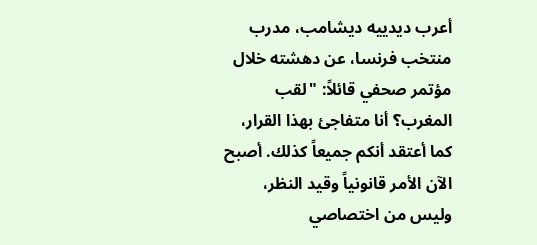أعرب ديدييه ديشامب، مدرب منتخب فرنسا، عن دهشته خلال مؤتمر صحفي قائلاً: "لقب المغرب؟ أنا متفاجئ بهذا القرار، كما أعتقد أنكم جميعاً كذلك. أصبح الآن الأمر قانونياً وقيد النظر، وليس من اختصاصي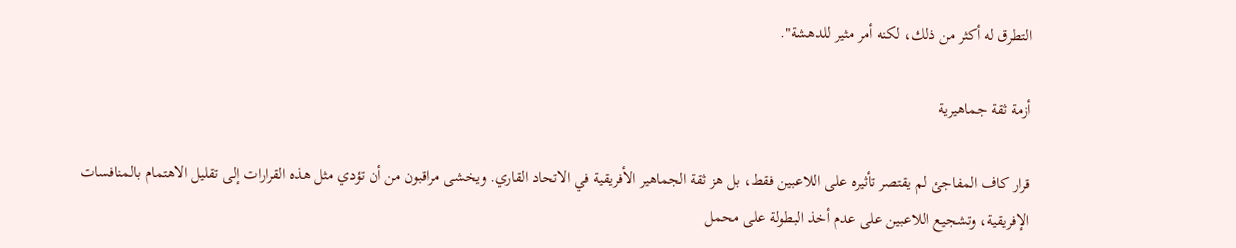التطرق له أكثر من ذلك، لكنه أمر مثير للدهشة".

أزمة ثقة جماهيرية

قرار كاف المفاجئ لم يقتصر تأثيره على اللاعبين فقط، بل هز ثقة الجماهير الأفريقية في الاتحاد القاري. ويخشى مراقبون من أن تؤدي مثل هذه القرارات إلى تقليل الاهتمام بالمنافسات الإفريقية، وتشجيع اللاعبين على عدم أخذ البطولة على محمل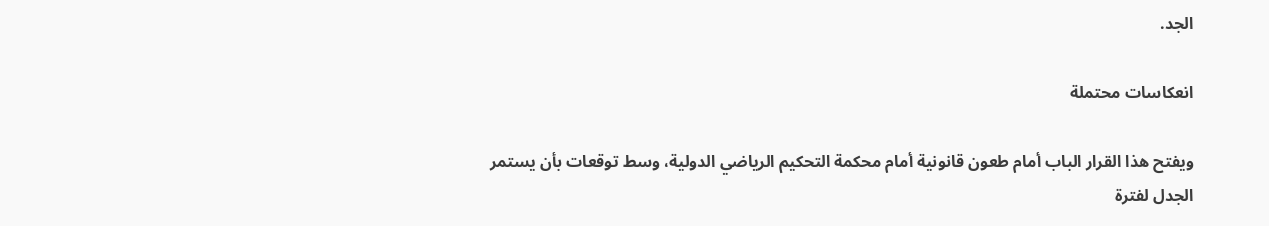الجد.

انعكاسات محتملة

ويفتح هذا القرار الباب أمام طعون قانونية أمام محكمة التحكيم الرياضي الدولية، وسط توقعات بأن يستمر الجدل لفترة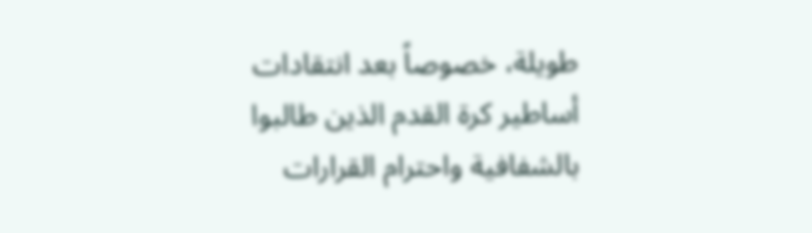طويلة، خصوصاً بعد انتقادات أساطير كرة القدم الذين طالبوا بالشفافية واحترام القرارات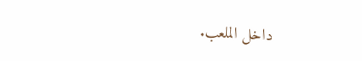داخل الملعب.